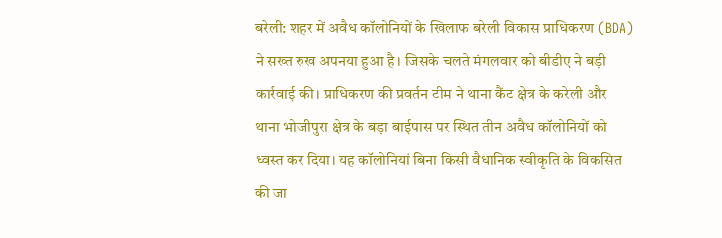बरेली: शहर में अवैध कॉलोनियों के खिलाफ बरेली विकास प्राधिकरण (BDA) ने सख्त रुख अपनया हुआ है। जिसके चलते मंगलवार को बीडीए ने बड़ी कार्रवाई की। प्राधिकरण की प्रवर्तन टीम ने थाना कैंट क्षेत्र के करेली और थाना भोजीपुरा क्षेत्र के बड़ा बाईपास पर स्थित तीन अवैध कॉलोनियों को ध्वस्त कर दिया। यह कॉलोनियां बिना किसी वैधानिक स्वीकृति के विकसित की जा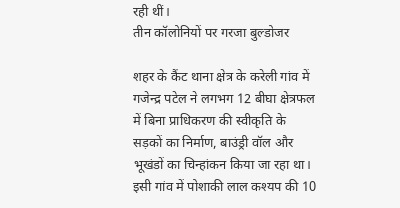रही थीं।
तीन कॉलोनियों पर गरजा बुल्डोजर

शहर के कैंट थाना क्षेत्र के करेली गांव में गजेन्द्र पटेल ने लगभग 12 बीघा क्षेत्रफल में बिना प्राधिकरण की स्वीकृति के सड़कों का निर्माण, बाउंड्री वॉल और भूखंडों का चिन्हांकन किया जा रहा था। इसी गांव में पोशाकी लाल कश्यप की 10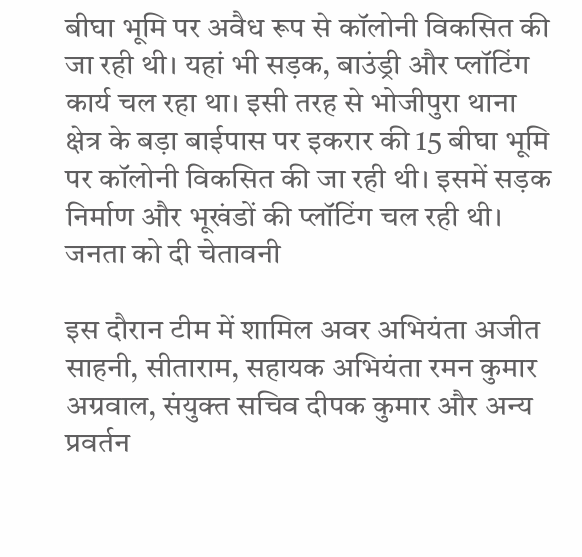बीघा भूमि पर अवैध रूप से कॉलोनी विकसित की जा रही थी। यहां भी सड़क, बाउंड्री और प्लॉटिंग कार्य चल रहा था। इसी तरह से भोजीपुरा थाना क्षेत्र के बड़ा बाईपास पर इकरार की 15 बीघा भूमि पर कॉलोनी विकसित की जा रही थी। इसमें सड़क निर्माण और भूखंडों की प्लॉटिंग चल रही थी।
जनता को दी चेतावनी

इस दौरान टीम में शामिल अवर अभियंता अजीत साहनी, सीताराम, सहायक अभियंता रमन कुमार अग्रवाल, संयुक्त सचिव दीपक कुमार और अन्य प्रवर्तन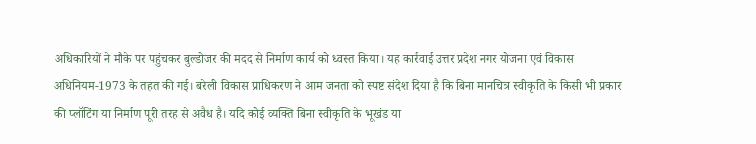अधिकारियों ने मौके पर पहुंचकर बुल्डोजर की मदद से निर्माण कार्य को ध्वस्त किया। यह कार्रवाई उत्तर प्रदेश नगर योजना एवं विकास अधिनियम-1973 के तहत की गई। बरेली विकास प्राधिकरण ने आम जनता को स्पष्ट संदेश दिया है कि बिना मानचित्र स्वीकृति के किसी भी प्रकार की प्लॉटिंग या निर्माण पूरी तरह से अवैध है। यदि कोई व्यक्ति बिना स्वीकृति के भूखंड या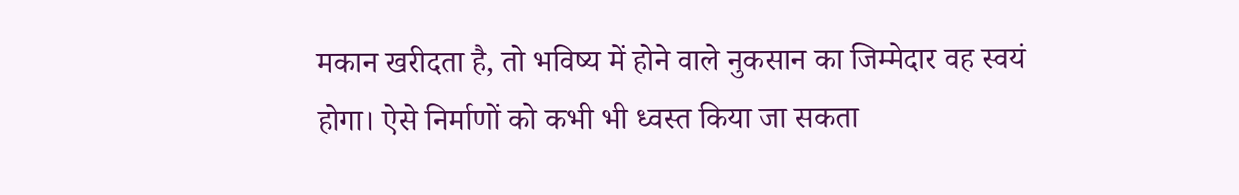मकान खरीदता है, तो भविष्य में होने वाले नुकसान का जिम्मेदार वह स्वयं होगा। ऐसे निर्माणों को कभी भी ध्वस्त किया जा सकता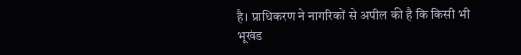है। प्राधिकरण ने नागरिकों से अपील की है कि किसी भी भूखंड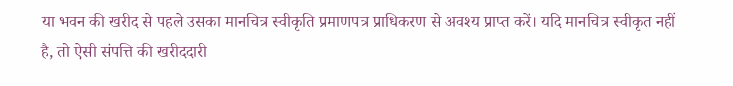या भवन की खरीद से पहले उसका मानचित्र स्वीकृति प्रमाणपत्र प्राधिकरण से अवश्य प्राप्त करें। यदि मानचित्र स्वीकृत नहीं है, तो ऐसी संपत्ति की खरीददारी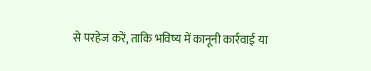से परहेज करें, ताकि भविष्य में कानूनी कार्रवाई या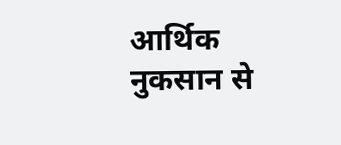आर्थिक नुकसान से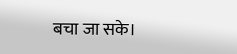बचा जा सके।